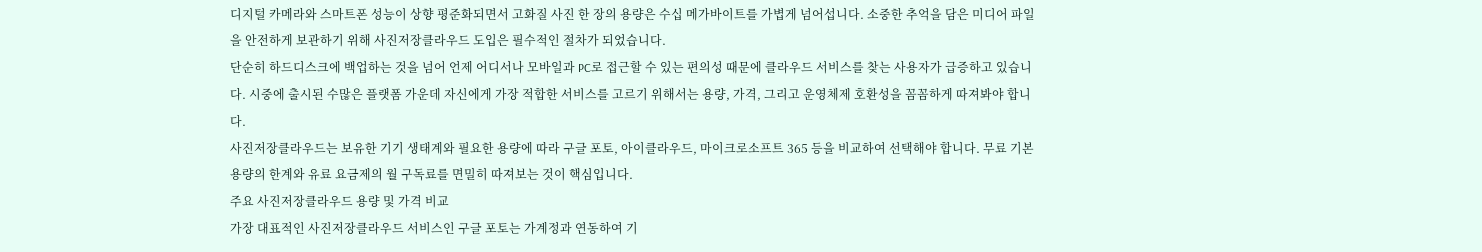디지털 카메라와 스마트폰 성능이 상향 평준화되면서 고화질 사진 한 장의 용량은 수십 메가바이트를 가볍게 넘어섭니다. 소중한 추억을 담은 미디어 파일을 안전하게 보관하기 위해 사진저장클라우드 도입은 필수적인 절차가 되었습니다.
단순히 하드디스크에 백업하는 것을 넘어 언제 어디서나 모바일과 PC로 접근할 수 있는 편의성 때문에 클라우드 서비스를 찾는 사용자가 급증하고 있습니다. 시중에 출시된 수많은 플랫폼 가운데 자신에게 가장 적합한 서비스를 고르기 위해서는 용량, 가격, 그리고 운영체제 호환성을 꼼꼼하게 따져봐야 합니다.
사진저장클라우드는 보유한 기기 생태계와 필요한 용량에 따라 구글 포토, 아이클라우드, 마이크로소프트 365 등을 비교하여 선택해야 합니다. 무료 기본 용량의 한계와 유료 요금제의 월 구독료를 면밀히 따져보는 것이 핵심입니다.
주요 사진저장클라우드 용량 및 가격 비교
가장 대표적인 사진저장클라우드 서비스인 구글 포토는 가계정과 연동하여 기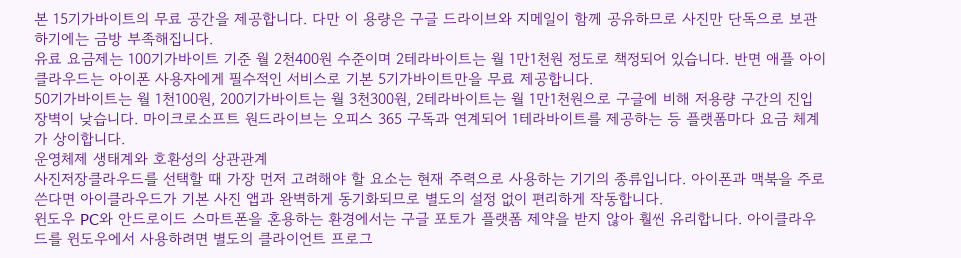본 15기가바이트의 무료 공간을 제공합니다. 다만 이 용량은 구글 드라이브와 지메일이 함께 공유하므로 사진만 단독으로 보관하기에는 금방 부족해집니다.
유료 요금제는 100기가바이트 기준 월 2천400원 수준이며 2테라바이트는 월 1만1천원 정도로 책정되어 있습니다. 반면 애플 아이클라우드는 아이폰 사용자에게 필수적인 서비스로 기본 5기가바이트만을 무료 제공합니다.
50기가바이트는 월 1천100원, 200기가바이트는 월 3천300원, 2테라바이트는 월 1만1천원으로 구글에 비해 저용량 구간의 진입 장벽이 낮습니다. 마이크로소프트 원드라이브는 오피스 365 구독과 연계되어 1테라바이트를 제공하는 등 플랫폼마다 요금 체계가 상이합니다.
운영체제 생태계와 호환성의 상관관계
사진저장클라우드를 선택할 때 가장 먼저 고려해야 할 요소는 현재 주력으로 사용하는 기기의 종류입니다. 아이폰과 맥북을 주로 쓴다면 아이클라우드가 기본 사진 앱과 완벽하게 동기화되므로 별도의 설정 없이 편리하게 작동합니다.
윈도우 PC와 안드로이드 스마트폰을 혼용하는 환경에서는 구글 포토가 플랫폼 제약을 받지 않아 훨씬 유리합니다. 아이클라우드를 윈도우에서 사용하려면 별도의 클라이언트 프로그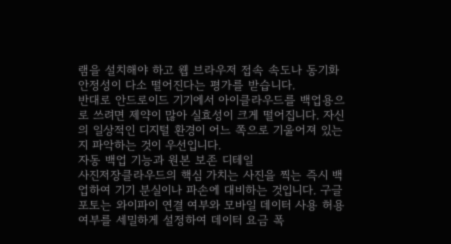램을 설치해야 하고 웹 브라우저 접속 속도나 동기화 안정성이 다소 떨어진다는 평가를 받습니다.
반대로 안드로이드 기기에서 아이클라우드를 백업용으로 쓰려면 제약이 많아 실효성이 크게 떨어집니다. 자신의 일상적인 디지털 환경이 어느 쪽으로 기울어져 있는지 파악하는 것이 우선입니다.
자동 백업 기능과 원본 보존 디테일
사진저장클라우드의 핵심 가치는 사진을 찍는 즉시 백업하여 기기 분실이나 파손에 대비하는 것입니다. 구글 포토는 와이파이 연결 여부와 모바일 데이터 사용 허용 여부를 세밀하게 설정하여 데이터 요금 폭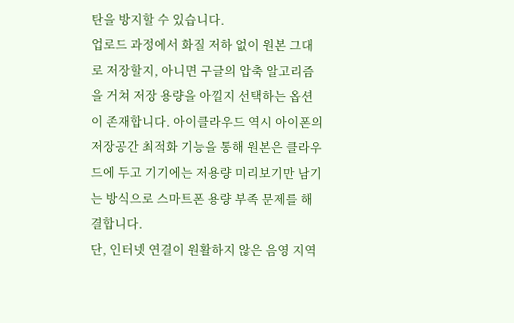탄을 방지할 수 있습니다.
업로드 과정에서 화질 저하 없이 원본 그대로 저장할지, 아니면 구글의 압축 알고리즘을 거쳐 저장 용량을 아낄지 선택하는 옵션이 존재합니다. 아이클라우드 역시 아이폰의 저장공간 최적화 기능을 통해 원본은 클라우드에 두고 기기에는 저용량 미리보기만 남기는 방식으로 스마트폰 용량 부족 문제를 해결합니다.
단, 인터넷 연결이 원활하지 않은 음영 지역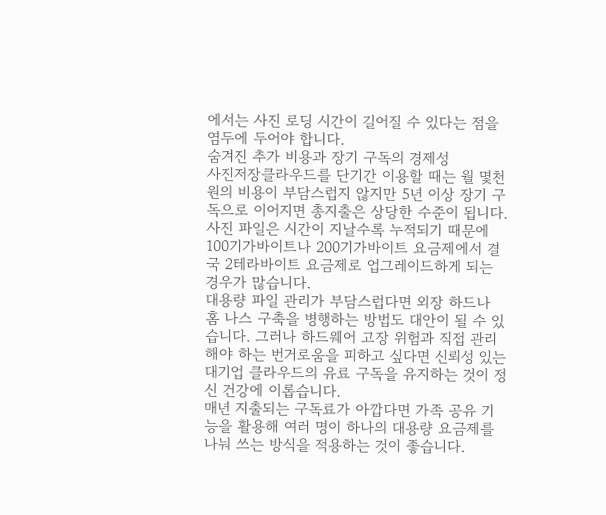에서는 사진 로딩 시간이 길어질 수 있다는 점을 염두에 두어야 합니다.
숨겨진 추가 비용과 장기 구독의 경제성
사진저장클라우드를 단기간 이용할 때는 월 몇천 원의 비용이 부담스럽지 않지만 5년 이상 장기 구독으로 이어지면 총지출은 상당한 수준이 됩니다. 사진 파일은 시간이 지날수록 누적되기 때문에 100기가바이트나 200기가바이트 요금제에서 결국 2테라바이트 요금제로 업그레이드하게 되는 경우가 많습니다.
대용량 파일 관리가 부담스럽다면 외장 하드나 홈 나스 구축을 병행하는 방법도 대안이 될 수 있습니다. 그러나 하드웨어 고장 위험과 직접 관리해야 하는 번거로움을 피하고 싶다면 신뢰성 있는 대기업 클라우드의 유료 구독을 유지하는 것이 정신 건강에 이롭습니다.
매년 지출되는 구독료가 아깝다면 가족 공유 기능을 활용해 여러 명이 하나의 대용량 요금제를 나눠 쓰는 방식을 적용하는 것이 좋습니다.